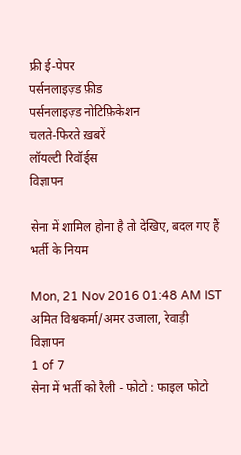फ्री ई-पेपर
पर्सनलाइज़्ड फ़ीड
पर्सनलाइज़्ड नोटिफ़िकेशन
चलते-फिरते ख़बरें
लॉयल्टी रिवॉर्ड्स
विज्ञापन

सेना में शामिल होना है तो देखिए, बदल गए हैं भर्ती के नियम

Mon, 21 Nov 2016 01:48 AM IST
अमित विश्वकर्मा/अमर उजाला, रेवाड़ी
विज्ञापन
1 of 7
सेना में भर्ती को रैली - फोटो : फाइल फोटो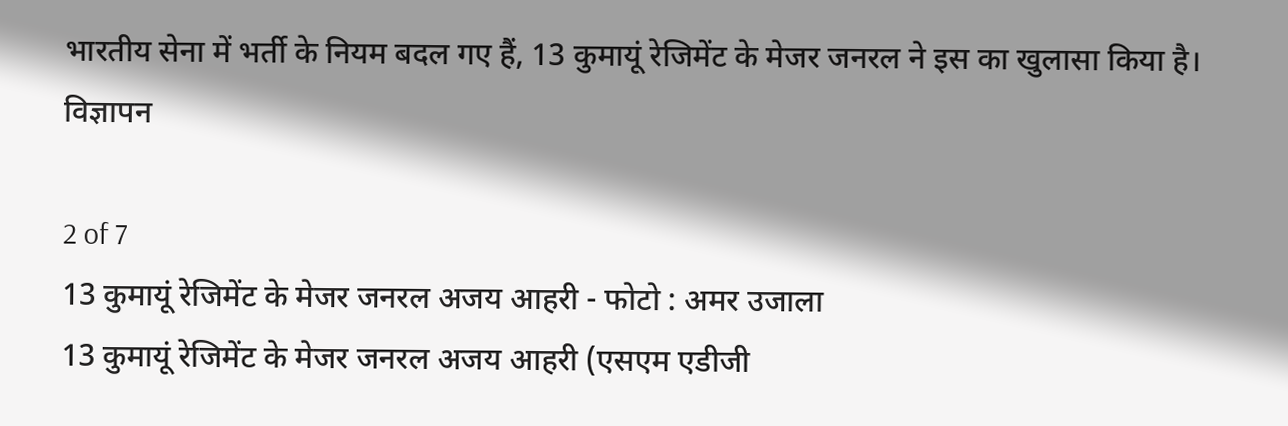भारतीय सेना में भर्ती के नियम बदल गए हैं, 13 कुमायूं रेजिमेंट के मेजर जनरल ने इस का खुलासा किया है।
विज्ञापन

2 of 7
13 कुमायूं रेजिमेंट के मेजर जनरल अजय आहरी - फोटो : अमर उजाला
13 कुमायूं रेजिमेंट के मेजर जनरल अजय आहरी (एसएम एडीजी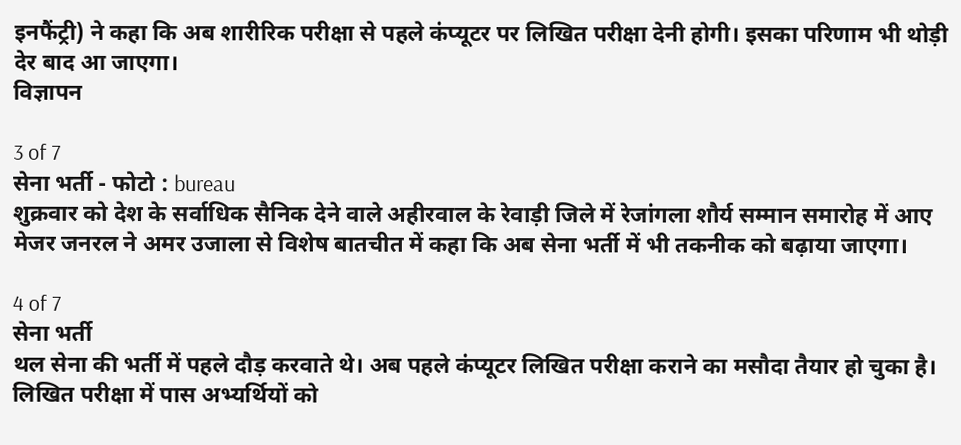इनफैंट्री) ने कहा कि अब शारीरिक परीक्षा से पहले कंप्यूटर पर लिखित परीक्षा देनी होगी। इसका परिणाम भी थोड़ी देर बाद आ जाएगा।
विज्ञापन

3 of 7
सेना भर्ती - फोटो : bureau
शुक्रवार को देश के सर्वाधिक सैनिक देने वाले अहीरवाल के रेवाड़ी जिले में रेजांगला शौर्य सम्मान समारोह में आए मेजर जनरल ने अमर उजाला से विशेष बातचीत में कहा कि अब सेना भर्ती में भी तकनीक को बढ़ाया जाएगा।

4 of 7
सेना भर्ती
थल सेना की भर्ती में पहले दौड़ करवाते थे। अब पहले कंप्यूटर लिखित परीक्षा कराने का मसौदा तैयार हो चुका है। लिखित परीक्षा में पास अभ्यर्थियों को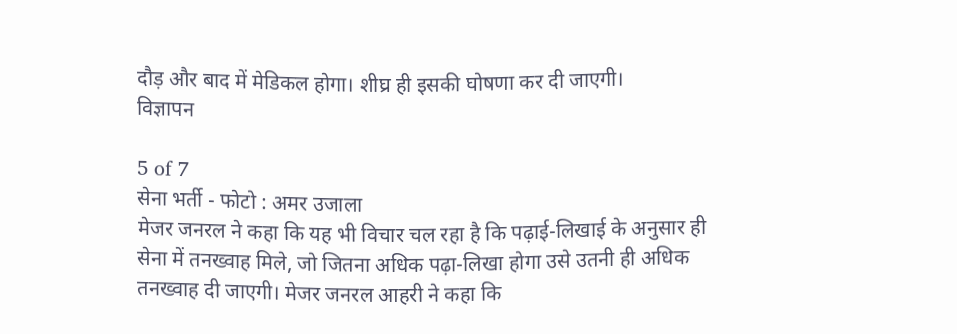दौड़ और बाद में मेडिकल होगा। शीघ्र ही इसकी घोषणा कर दी जाएगी।
विज्ञापन

5 of 7
सेना भर्ती - फोटो : अमर उजाला
मेजर जनरल ने कहा कि यह भी विचार चल रहा है कि पढ़ाई-लिखाई के अनुसार ही सेना में तनख्वाह मिले, जो जितना अधिक पढ़ा-लिखा होगा उसे उतनी ही अधिक तनख्वाह दी जाएगी। मेजर जनरल आहरी ने कहा कि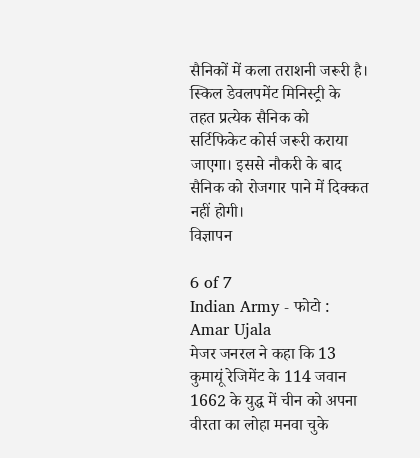सैनिकों में कला तराशनी जरूरी है। स्किल डेवलपमेंट मिनिस्ट्री के तहत प्रत्येक सैनिक को सर्टिफिकेट कोर्स जरूरी कराया जाएगा। इससे नौकरी के बाद सैनिक को रोजगार पाने में दिक्कत नहीं होगी।
विज्ञापन

6 of 7
Indian Army - फोटो : Amar Ujala
मेजर जनरल ने कहा कि 13 कुमायूं रेजिमेंट के 114 जवान 1662 के युद्ध में चीन को अपना वीरता का लोहा मनवा चुके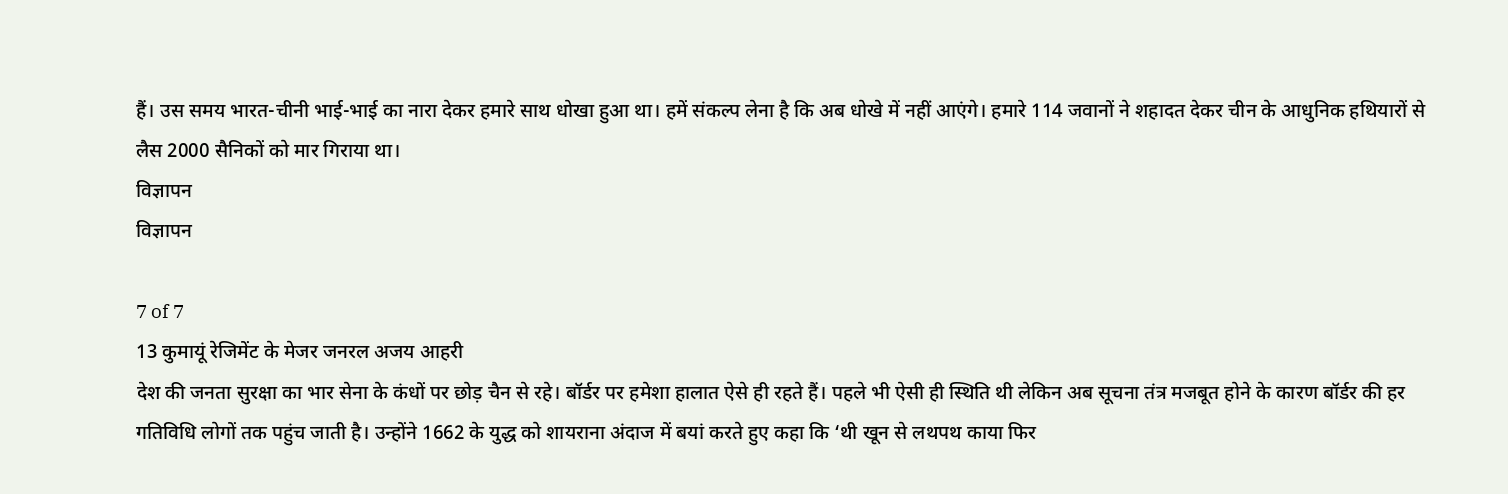हैं। उस समय भारत-चीनी भाई-भाई का नारा देकर हमारे साथ धोखा हुआ था। हमें संकल्प लेना है कि अब धोखे में नहीं आएंगे। हमारे 114 जवानों ने शहादत देकर चीन के आधुनिक हथियारों से लैस 2000 सैनिकों को मार गिराया था।
विज्ञापन
विज्ञापन

7 of 7
13 कुमायूं रेजिमेंट के मेजर जनरल अजय आहरी
देश की जनता सुरक्षा का भार सेना के कंधों पर छोड़ चैन से रहे। बॉर्डर पर हमेशा हालात ऐसे ही रहते हैं। पहले भी ऐसी ही स्थिति थी लेकिन अब सूचना तंत्र मजबूत होने के कारण बॉर्डर की हर गतिविधि लोगों तक पहुंच जाती है। उन्होंने 1662 के युद्ध को शायराना अंदाज में बयां करते हुए कहा कि ‘थी खून से लथपथ काया फिर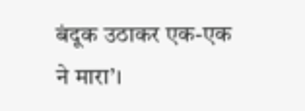बंदूक उठाकर एक-एक ने मारा’।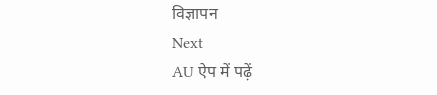विज्ञापन
Next
AU ऐप में पढ़ें